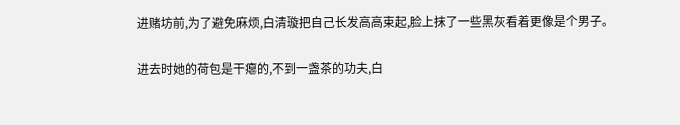进赌坊前,为了避免麻烦,白清璇把自己长发高高束起,脸上抹了一些黑灰看着更像是个男子。

进去时她的荷包是干瘪的,不到一盏茶的功夫,白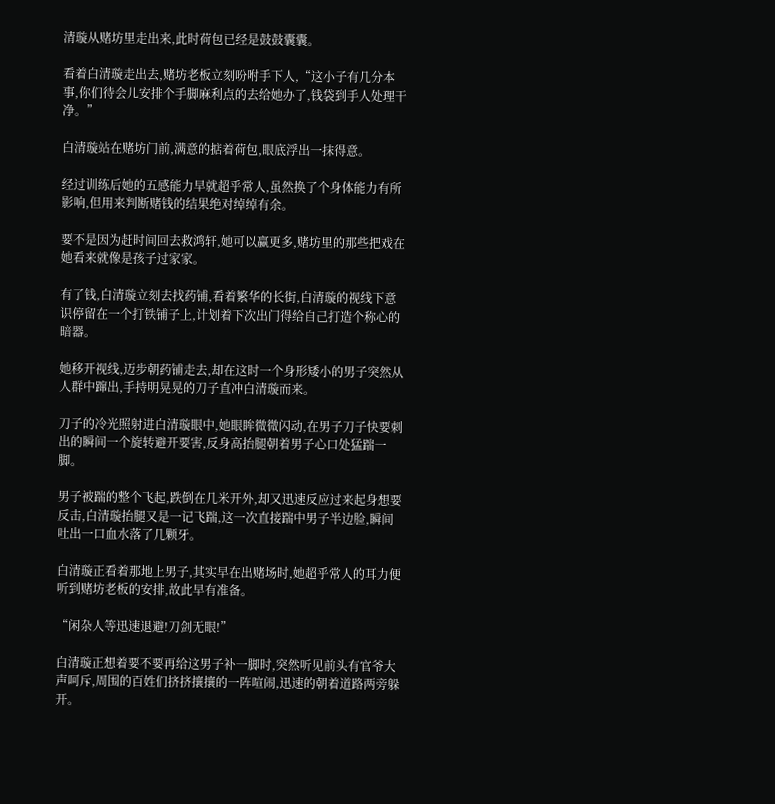清璇从赌坊里走出来,此时荷包已经是鼓鼓囊囊。

看着白清璇走出去,赌坊老板立刻吩咐手下人,“这小子有几分本事,你们待会儿安排个手脚麻利点的去给她办了,钱袋到手人处理干净。”

白清璇站在赌坊门前,满意的掂着荷包,眼底浮出一抹得意。

经过训练后她的五感能力早就超乎常人,虽然换了个身体能力有所影响,但用来判断赌钱的结果绝对绰绰有余。

要不是因为赶时间回去救鸿轩,她可以赢更多,赌坊里的那些把戏在她看来就像是孩子过家家。

有了钱,白清璇立刻去找药铺,看着繁华的长街,白清璇的视线下意识停留在一个打铁铺子上,计划着下次出门得给自己打造个称心的暗器。

她移开视线,迈步朝药铺走去,却在这时一个身形矮小的男子突然从人群中蹿出,手持明晃晃的刀子直冲白清璇而来。

刀子的冷光照射进白清璇眼中,她眼眸微微闪动,在男子刀子快要刺出的瞬间一个旋转避开要害,反身高抬腿朝着男子心口处猛踹一脚。

男子被踹的整个飞起,跌倒在几米开外,却又迅速反应过来起身想要反击,白清璇抬腿又是一记飞踹,这一次直接踹中男子半边脸,瞬间吐出一口血水落了几颗牙。

白清璇正看着那地上男子,其实早在出赌场时,她超乎常人的耳力便听到赌坊老板的安排,故此早有准备。

“闲杂人等迅速退避!刀剑无眼!”

白清璇正想着要不要再给这男子补一脚时,突然听见前头有官爷大声呵斥,周围的百姓们挤挤攘攘的一阵喧闹,迅速的朝着道路两旁躲开。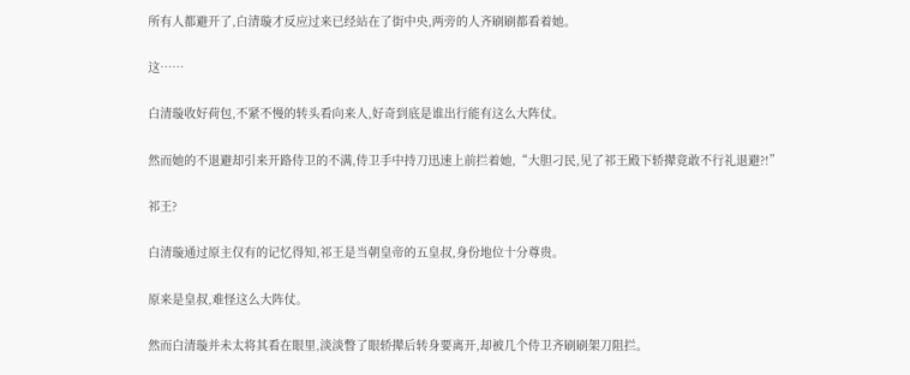所有人都避开了,白清璇才反应过来已经站在了街中央,两旁的人齐刷刷都看着她。

这……

白清璇收好荷包,不紧不慢的转头看向来人,好奇到底是谁出行能有这么大阵仗。

然而她的不退避却引来开路侍卫的不满,侍卫手中持刀迅速上前拦着她,“大胆刁民,见了祁王殿下轿撵竟敢不行礼退避?!”

祁王?

白清璇通过原主仅有的记忆得知,祁王是当朝皇帝的五皇叔,身份地位十分尊贵。

原来是皇叔,难怪这么大阵仗。

然而白清璇并未太将其看在眼里,淡淡瞥了眼轿撵后转身要离开,却被几个侍卫齐刷刷架刀阻拦。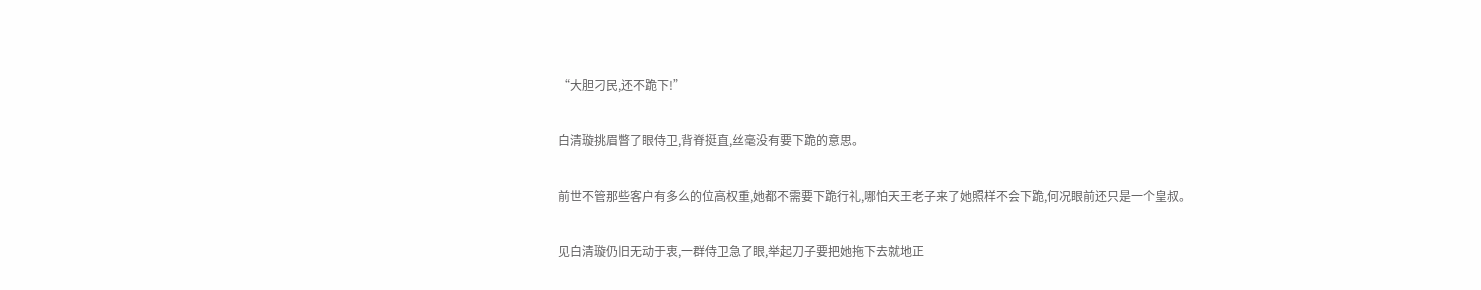“大胆刁民,还不跪下!”

白清璇挑眉瞥了眼侍卫,背脊挺直,丝毫没有要下跪的意思。

前世不管那些客户有多么的位高权重,她都不需要下跪行礼,哪怕天王老子来了她照样不会下跪,何况眼前还只是一个皇叔。

见白清璇仍旧无动于衷,一群侍卫急了眼,举起刀子要把她拖下去就地正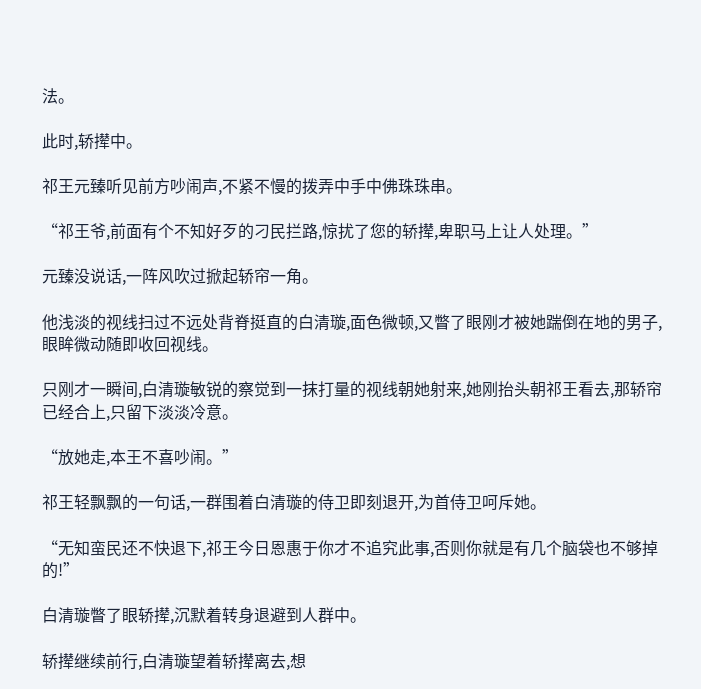法。

此时,轿撵中。

祁王元臻听见前方吵闹声,不紧不慢的拨弄中手中佛珠珠串。

“祁王爷,前面有个不知好歹的刁民拦路,惊扰了您的轿撵,卑职马上让人处理。”

元臻没说话,一阵风吹过掀起轿帘一角。

他浅淡的视线扫过不远处背脊挺直的白清璇,面色微顿,又瞥了眼刚才被她踹倒在地的男子,眼眸微动随即收回视线。

只刚才一瞬间,白清璇敏锐的察觉到一抹打量的视线朝她射来,她刚抬头朝祁王看去,那轿帘已经合上,只留下淡淡冷意。

“放她走,本王不喜吵闹。”

祁王轻飘飘的一句话,一群围着白清璇的侍卫即刻退开,为首侍卫呵斥她。

“无知蛮民还不快退下,祁王今日恩惠于你才不追究此事,否则你就是有几个脑袋也不够掉的!”

白清璇瞥了眼轿撵,沉默着转身退避到人群中。

轿撵继续前行,白清璇望着轿撵离去,想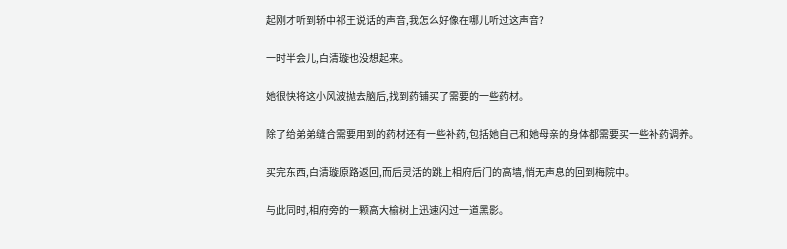起刚才听到轿中祁王说话的声音,我怎么好像在哪儿听过这声音?

一时半会儿,白清璇也没想起来。

她很快将这小风波抛去脑后,找到药铺买了需要的一些药材。

除了给弟弟缝合需要用到的药材还有一些补药,包括她自己和她母亲的身体都需要买一些补药调养。

买完东西,白清璇原路返回,而后灵活的跳上相府后门的高墙,悄无声息的回到梅院中。

与此同时,相府旁的一颗高大榆树上迅速闪过一道黑影。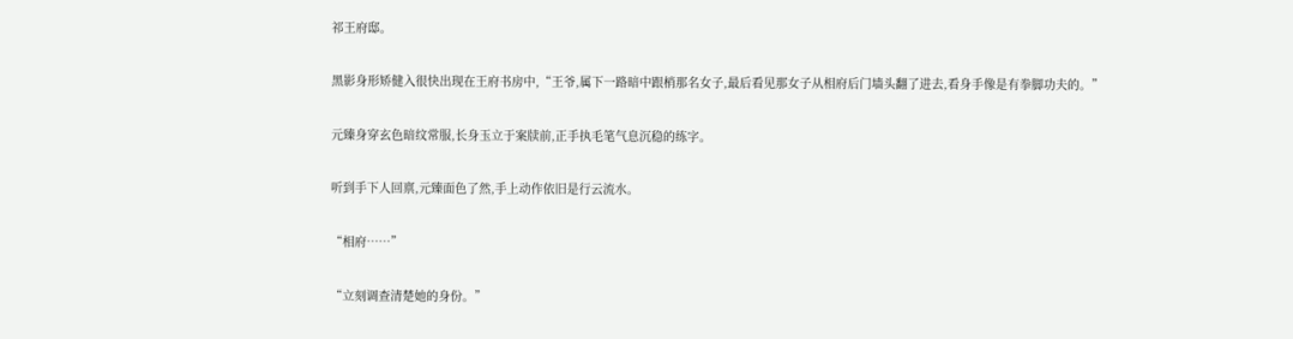祁王府邸。

黑影身形矫健入很快出现在王府书房中,“王爷,属下一路暗中跟梢那名女子,最后看见那女子从相府后门墙头翻了进去,看身手像是有拳脚功夫的。”

元臻身穿玄色暗纹常服,长身玉立于案牍前,正手执毛笔气息沉稳的练字。

听到手下人回禀,元臻面色了然,手上动作依旧是行云流水。

“相府……”

“立刻调查清楚她的身份。”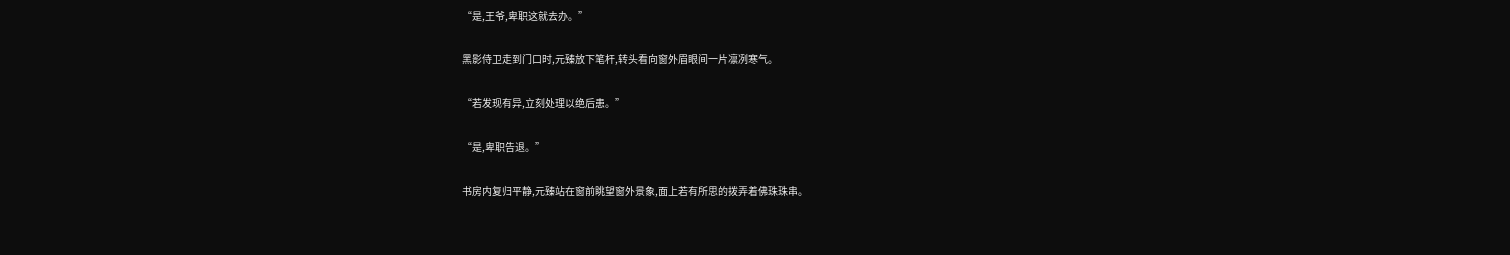“是,王爷,卑职这就去办。”

黑影侍卫走到门口时,元臻放下笔杆,转头看向窗外眉眼间一片凛冽寒气。

“若发现有异,立刻处理以绝后患。”

“是,卑职告退。”

书房内复归平静,元臻站在窗前眺望窗外景象,面上若有所思的拨弄着佛珠珠串。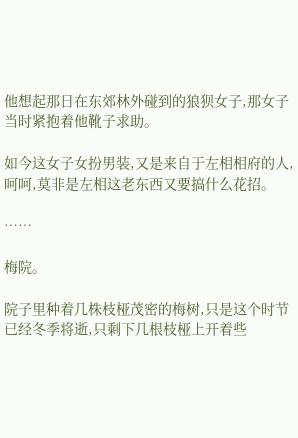他想起那日在东郊林外碰到的狼狈女子,那女子当时紧抱着他靴子求助。

如今这女子女扮男装,又是来自于左相相府的人,呵呵,莫非是左相这老东西又要搞什么花招。

……

梅院。

院子里种着几株枝桠茂密的梅树,只是这个时节已经冬季将逝,只剩下几根枝桠上开着些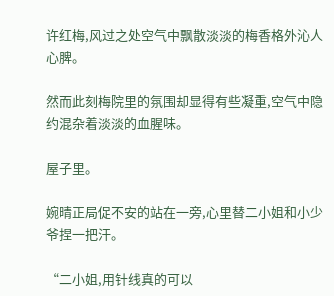许红梅,风过之处空气中飘散淡淡的梅香格外沁人心脾。

然而此刻梅院里的氛围却显得有些凝重,空气中隐约混杂着淡淡的血腥味。

屋子里。

婉晴正局促不安的站在一旁,心里替二小姐和小少爷捏一把汗。

“二小姐,用针线真的可以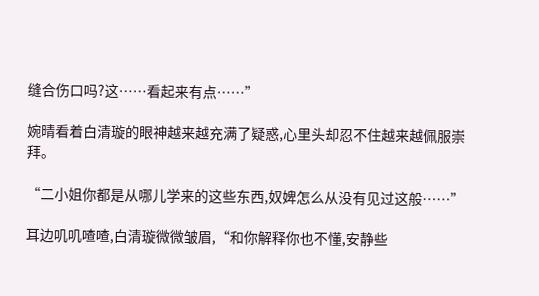缝合伤口吗?这……看起来有点……”

婉晴看着白清璇的眼神越来越充满了疑惑,心里头却忍不住越来越佩服崇拜。

“二小姐你都是从哪儿学来的这些东西,奴婢怎么从没有见过这般……”

耳边叽叽喳喳,白清璇微微皱眉,“和你解释你也不懂,安静些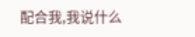配合我,我说什么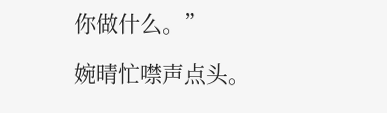你做什么。”

婉晴忙噤声点头。